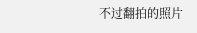不过翻拍的照片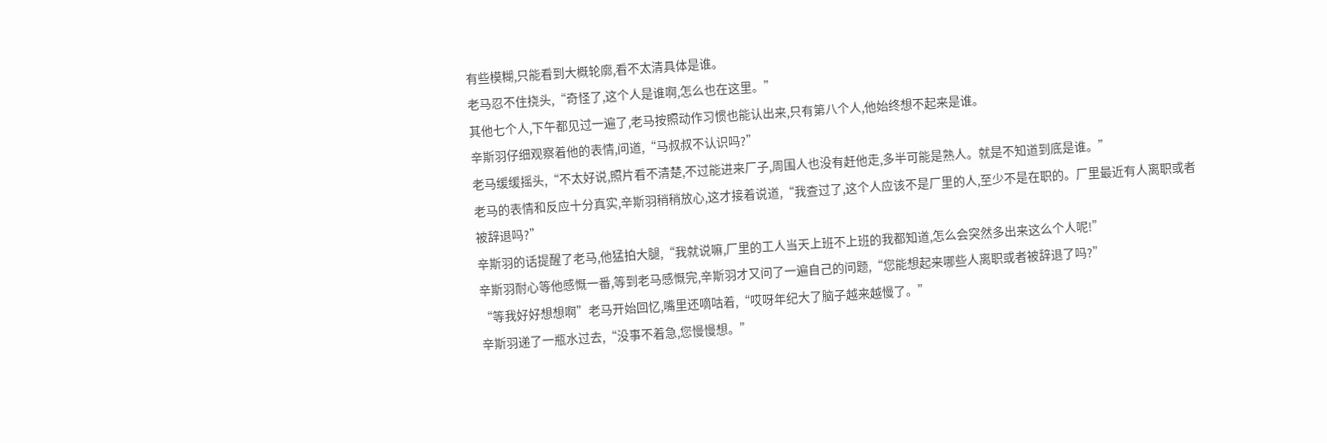有些模糊,只能看到大概轮廓,看不太清具体是谁。
老马忍不住挠头,“奇怪了,这个人是谁啊,怎么也在这里。”
其他七个人,下午都见过一遍了,老马按照动作习惯也能认出来,只有第八个人,他始终想不起来是谁。
辛斯羽仔细观察着他的表情,问道,“马叔叔不认识吗?”
老马缓缓摇头,“不太好说,照片看不清楚,不过能进来厂子,周围人也没有赶他走,多半可能是熟人。就是不知道到底是谁。”
老马的表情和反应十分真实,辛斯羽稍稍放心,这才接着说道,“我查过了,这个人应该不是厂里的人,至少不是在职的。厂里最近有人离职或者被辞退吗?”
辛斯羽的话提醒了老马,他猛拍大腿,“我就说嘛,厂里的工人当天上班不上班的我都知道,怎么会突然多出来这么个人呢!”
辛斯羽耐心等他感慨一番,等到老马感慨完,辛斯羽才又问了一遍自己的问题,“您能想起来哪些人离职或者被辞退了吗?”
“等我好好想想啊”老马开始回忆,嘴里还嘀咕着,“哎呀年纪大了脑子越来越慢了。”
辛斯羽递了一瓶水过去,“没事不着急,您慢慢想。”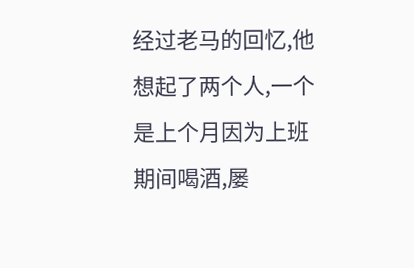经过老马的回忆,他想起了两个人,一个是上个月因为上班期间喝酒,屡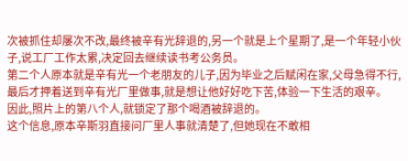次被抓住却屡次不改,最终被辛有光辞退的,另一个就是上个星期了,是一个年轻小伙子,说工厂工作太累,决定回去继续读书考公务员。
第二个人原本就是辛有光一个老朋友的儿子,因为毕业之后赋闲在家,父母急得不行,最后才押着送到辛有光厂里做事,就是想让他好好吃下苦,体验一下生活的艰辛。
因此,照片上的第八个人,就锁定了那个喝酒被辞退的。
这个信息,原本辛斯羽直接问厂里人事就清楚了,但她现在不敢相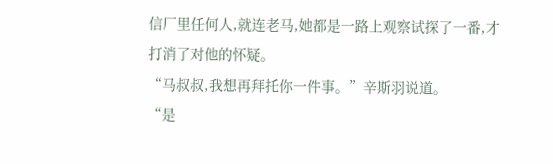信厂里任何人,就连老马,她都是一路上观察试探了一番,才打消了对他的怀疑。
“马叔叔,我想再拜托你一件事。”辛斯羽说道。
“是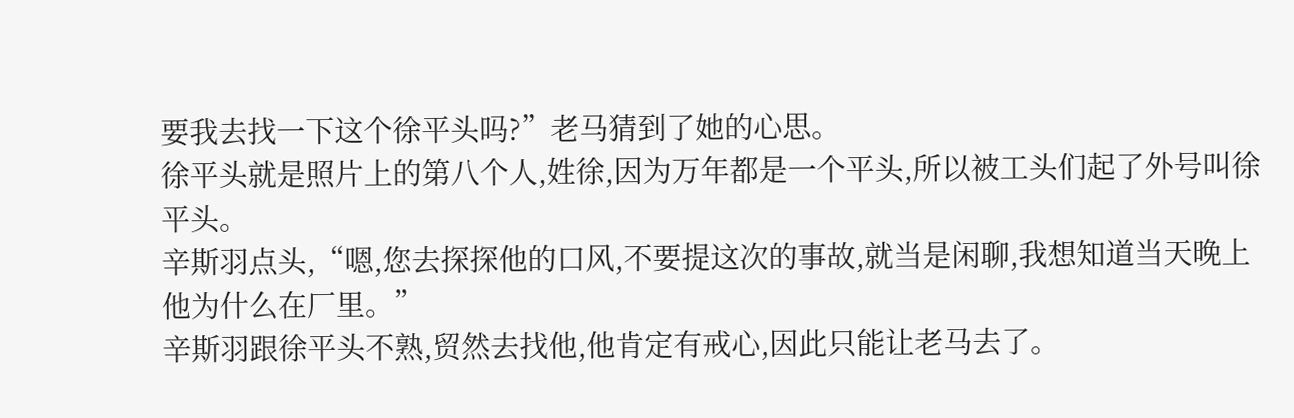要我去找一下这个徐平头吗?”老马猜到了她的心思。
徐平头就是照片上的第八个人,姓徐,因为万年都是一个平头,所以被工头们起了外号叫徐平头。
辛斯羽点头,“嗯,您去探探他的口风,不要提这次的事故,就当是闲聊,我想知道当天晚上他为什么在厂里。”
辛斯羽跟徐平头不熟,贸然去找他,他肯定有戒心,因此只能让老马去了。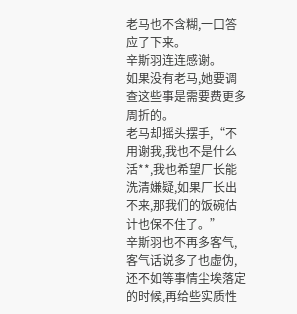老马也不含糊,一口答应了下来。
辛斯羽连连感谢。
如果没有老马,她要调查这些事是需要费更多周折的。
老马却摇头摆手,“不用谢我,我也不是什么活**,我也希望厂长能洗清嫌疑,如果厂长出不来,那我们的饭碗估计也保不住了。”
辛斯羽也不再多客气,客气话说多了也虚伪,还不如等事情尘埃落定的时候,再给些实质性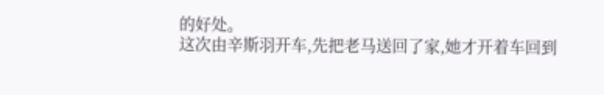的好处。
这次由辛斯羽开车,先把老马送回了家,她才开着车回到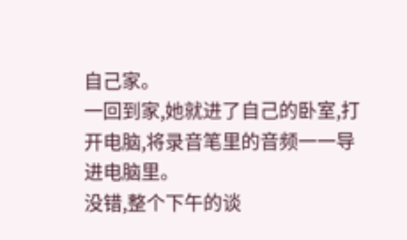自己家。
一回到家,她就进了自己的卧室,打开电脑,将录音笔里的音频一一导进电脑里。
没错,整个下午的谈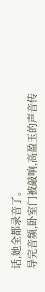话,她全都录音了。
导完音频,卧室门被敲响,高盈玉的声音传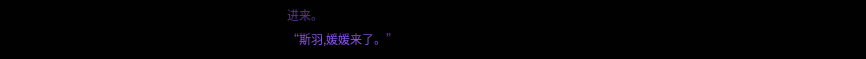进来。
“斯羽,媛媛来了。”